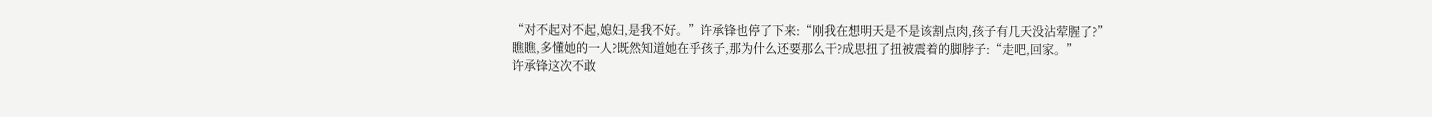“对不起对不起,媳妇,是我不好。”许承锋也停了下来:“刚我在想明天是不是该割点肉,孩子有几天没沾荤腥了?”
瞧瞧,多懂她的一人?既然知道她在乎孩子,那为什么还要那么干?成思扭了扭被震着的脚脖子:“走吧,回家。”
许承锋这次不敢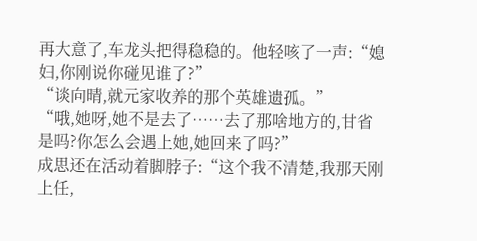再大意了,车龙头把得稳稳的。他轻咳了一声:“媳妇,你刚说你碰见谁了?”
“谈向晴,就元家收养的那个英雄遗孤。”
“哦,她呀,她不是去了……去了那啥地方的,甘省是吗?你怎么会遇上她,她回来了吗?”
成思还在活动着脚脖子:“这个我不清楚,我那天刚上任,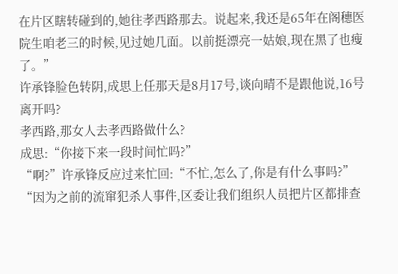在片区瞎转碰到的,她往孝西路那去。说起来,我还是65年在阁穗医院生咱老三的时候,见过她几面。以前挺漂亮一姑娘,现在黑了也瘦了。”
许承锋脸色转阴,成思上任那天是8月17号,谈向晴不是跟他说,16号离开吗?
孝西路,那女人去孝西路做什么?
成思:“你接下来一段时间忙吗?”
“啊?”许承锋反应过来忙回:“不忙,怎么了,你是有什么事吗?”
“因为之前的流窜犯杀人事件,区委让我们组织人员把片区都排查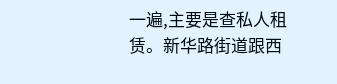一遍,主要是查私人租赁。新华路街道跟西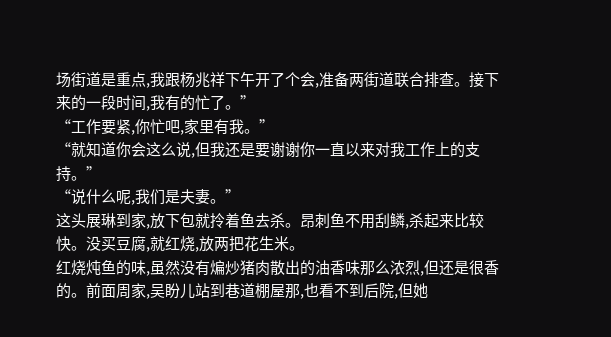场街道是重点,我跟杨兆祥下午开了个会,准备两街道联合排查。接下来的一段时间,我有的忙了。”
“工作要紧,你忙吧,家里有我。”
“就知道你会这么说,但我还是要谢谢你一直以来对我工作上的支持。”
“说什么呢,我们是夫妻。”
这头展琳到家,放下包就拎着鱼去杀。昂刺鱼不用刮鳞,杀起来比较快。没买豆腐,就红烧,放两把花生米。
红烧炖鱼的味,虽然没有煸炒猪肉散出的油香味那么浓烈,但还是很香的。前面周家,吴盼儿站到巷道棚屋那,也看不到后院,但她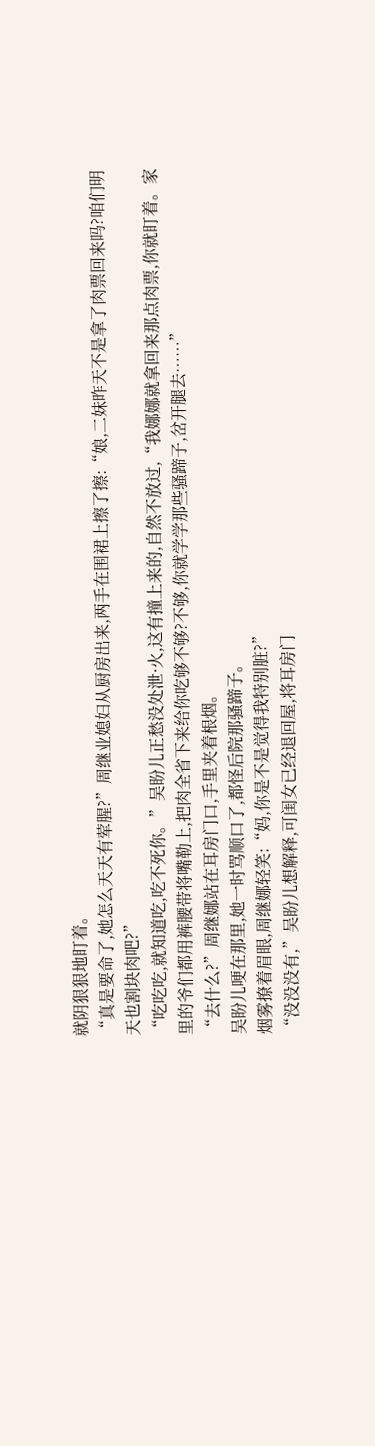就阴狠狠地盯着。
“真是要命了,她怎么天天有荤腥?”周继业媳妇从厨房出来,两手在围裙上擦了擦:“娘,二妹昨天不是拿了肉票回来吗?咱们明天也割块肉吧?”
“吃吃吃,就知道吃,吃不死你。”吴盼儿正愁没处泄·火,这有撞上来的,自然不放过,“我娜娜就拿回来那点肉票,你就盯着。家里的爷们都用裤腰带将嘴勒上,把肉全省下来给你吃够不够?不够,你就学学那些骚蹄子,岔开腿去……”
“去什么?”周继娜站在耳房门口,手里夹着根烟。
吴盼儿哽在那里,她一时骂顺口了,都怪后院那骚蹄子。
烟雾撩着眉眼,周继娜轻笑:“妈,你是不是觉得我特别脏?”
“没没没有,”吴盼儿想解释,可闺女已经退回屋,将耳房门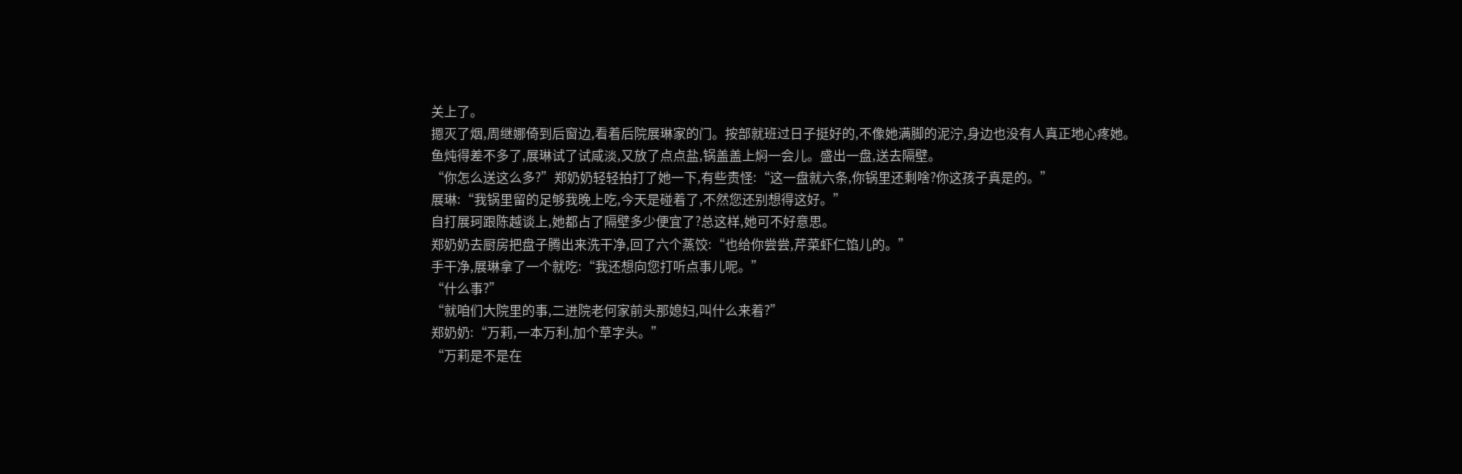关上了。
摁灭了烟,周继娜倚到后窗边,看着后院展琳家的门。按部就班过日子挺好的,不像她满脚的泥泞,身边也没有人真正地心疼她。
鱼炖得差不多了,展琳试了试咸淡,又放了点点盐,锅盖盖上焖一会儿。盛出一盘,送去隔壁。
“你怎么送这么多?”郑奶奶轻轻拍打了她一下,有些责怪:“这一盘就六条,你锅里还剩啥?你这孩子真是的。”
展琳:“我锅里留的足够我晚上吃,今天是碰着了,不然您还别想得这好。”
自打展珂跟陈越谈上,她都占了隔壁多少便宜了?总这样,她可不好意思。
郑奶奶去厨房把盘子腾出来洗干净,回了六个蒸饺:“也给你尝尝,芹菜虾仁馅儿的。”
手干净,展琳拿了一个就吃:“我还想向您打听点事儿呢。”
“什么事?”
“就咱们大院里的事,二进院老何家前头那媳妇,叫什么来着?”
郑奶奶:“万莉,一本万利,加个草字头。”
“万莉是不是在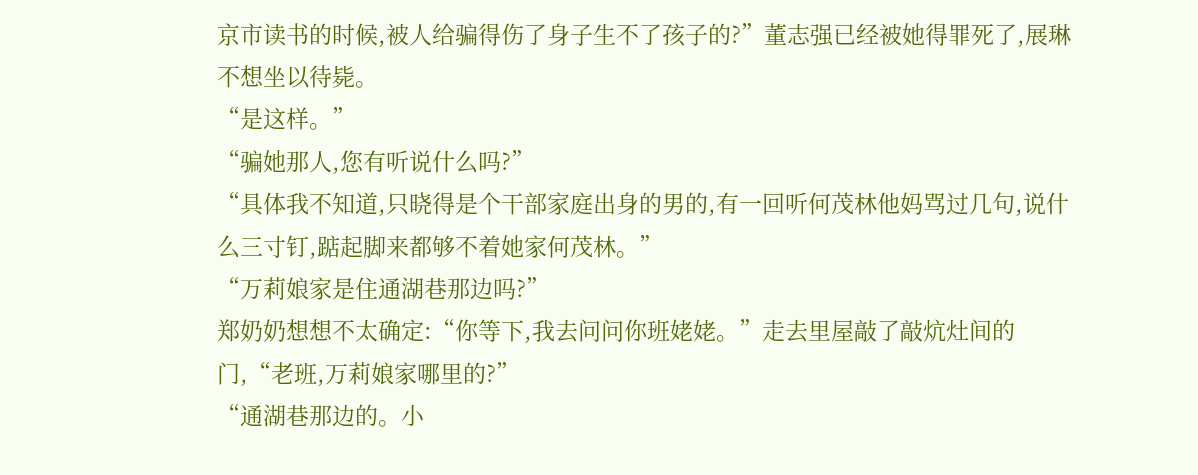京市读书的时候,被人给骗得伤了身子生不了孩子的?”董志强已经被她得罪死了,展琳不想坐以待毙。
“是这样。”
“骗她那人,您有听说什么吗?”
“具体我不知道,只晓得是个干部家庭出身的男的,有一回听何茂林他妈骂过几句,说什么三寸钉,踮起脚来都够不着她家何茂林。”
“万莉娘家是住通湖巷那边吗?”
郑奶奶想想不太确定:“你等下,我去问问你班姥姥。”走去里屋敲了敲炕灶间的门,“老班,万莉娘家哪里的?”
“通湖巷那边的。小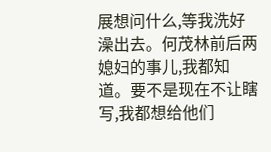展想问什么,等我洗好澡出去。何茂林前后两媳妇的事儿,我都知道。要不是现在不让瞎写,我都想给他们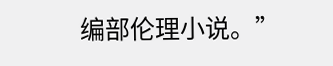编部伦理小说。”